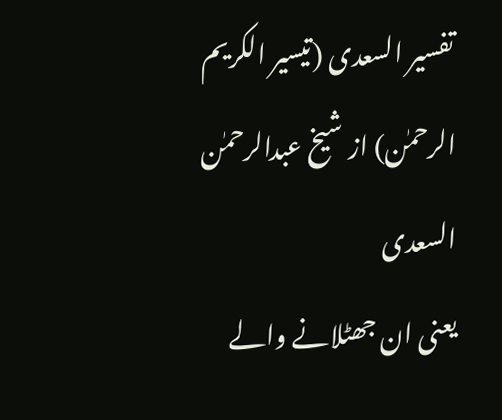تفسیر السعدی (تیسیر الکریم الرحمٰن) از شیخ عبدالرحمٰن السعدی
یعنی ان جھٹلانے والے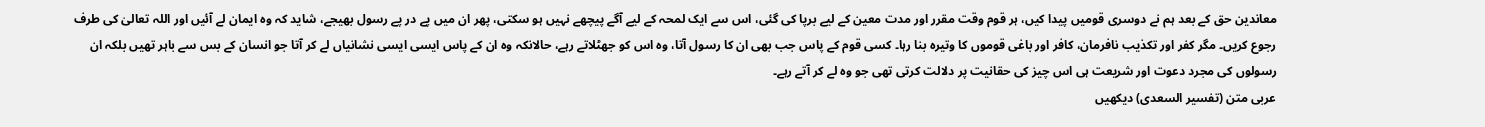معاندین حق کے بعد ہم نے دوسری قومیں پیدا کیں، ہر قوم وقت مقرر اور مدت معین کے لیے برپا کی گئی، اس سے ایک لمحہ کے لیے آگے پیچھے نہیں ہو سکتی، پھر ان میں پے در پے رسول بھیجے، شاید کہ وہ ایمان لے آئیں اور اللہ تعالیٰ کی طرف رجوع کریں۔ مگر کفر اور تکذیب نافرمان، کافر اور باغی قوموں کا وتیرہ بنا رہا۔ کسی قوم کے پاس جب بھی ان کا رسول آتا، وہ اس کو جھٹلاتے رہے، حالانکہ وہ ان کے پاس ایسی ایسی نشانیاں لے کر آتا جو انسان کے بس سے باہر تھیں بلکہ ان رسولوں کی مجرد دعوت اور شریعت ہی اس چیز کی حقانیت پر دلالت کرتی تھی جو وہ لے کر آتے رہے۔
عربی متن (تفسیر السعدی) دیکھیں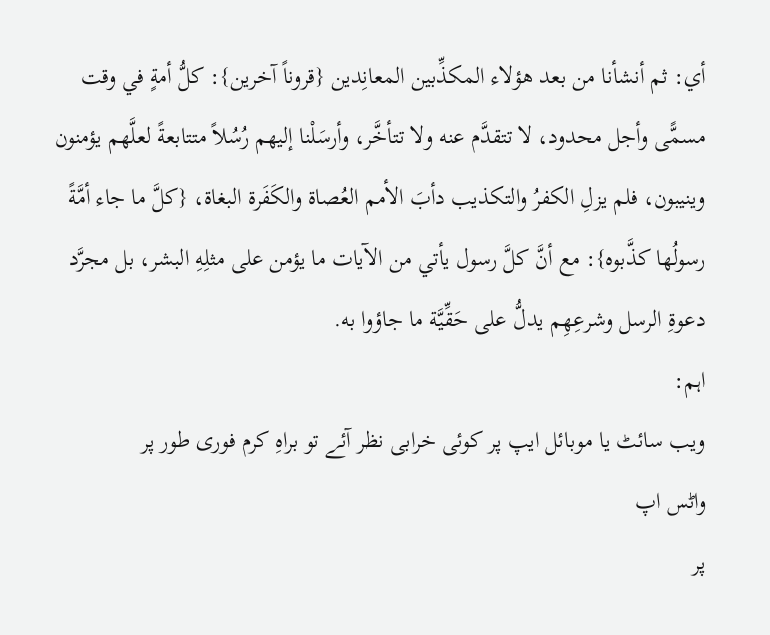أي: ثم أنشأنا من بعد هؤلاء المكذِّبين المعانِدين {قروناً آخرين}: كلُّ أمةٍ في وقت مسمًّى وأجل محدود، لا تتقدَّم عنه ولا تتأخَّر، وأرسَلْنا إليهم رُسُلاً متتابعةً لعلَّهم يؤمنون وينيبون، فلم يزلِ الكفرُ والتكذيب دأبَ الأمم العُصاة والكَفَرة البغاة، {كلَّ ما جاء أمَّةً رسولُها كذَّبوه}: مع أنَّ كلَّ رسول يأتي من الآيات ما يؤمن على مثلِهِ البشر، بل مجرَّد دعوةِ الرسل وشرعِهِم يدلُّ على حَقِّيَّة ما جاؤوا به.
اہم:
ویب سائٹ یا موبائل ایپ پر کوئی خرابی نظر آئے تو براہِ کرم فوری طور پر
واٹس اپ
پر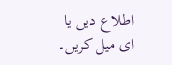اطلاع دیں یا
ای میل کریں۔